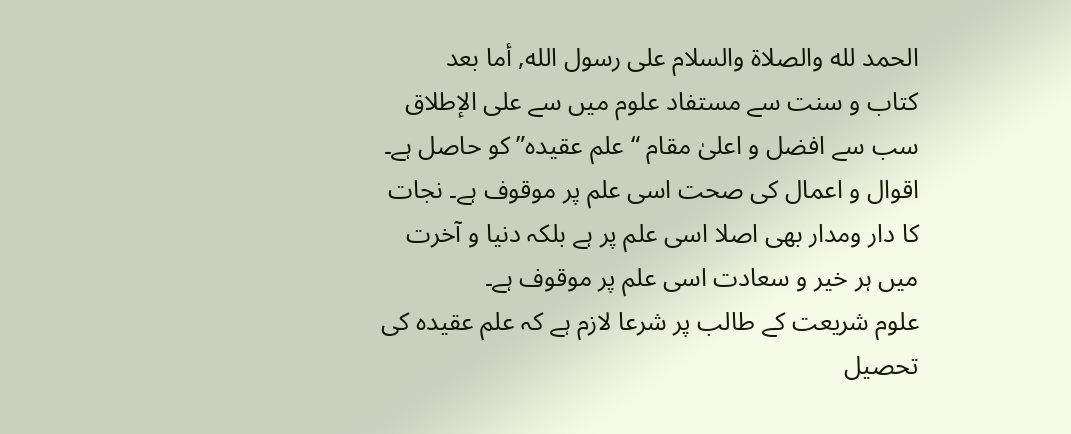الحمد لله والصلاة والسلام على رسول الله, أما بعد
کتاب و سنت سے مستفاد علوم میں سے على الإطلاق سب سے افضل و اعلیٰ مقام “علم عقیدہ” کو حاصل ہے۔ اقوال و اعمال کی صحت اسی علم پر موقوف ہے۔ نجات کا دار ومدار بھی اصلا اسی علم پر ہے بلکہ دنیا و آخرت میں ہر خیر و سعادت اسی علم پر موقوف ہے۔
علوم شریعت کے طالب پر شرعا لازم ہے کہ علم عقیدہ کی تحصیل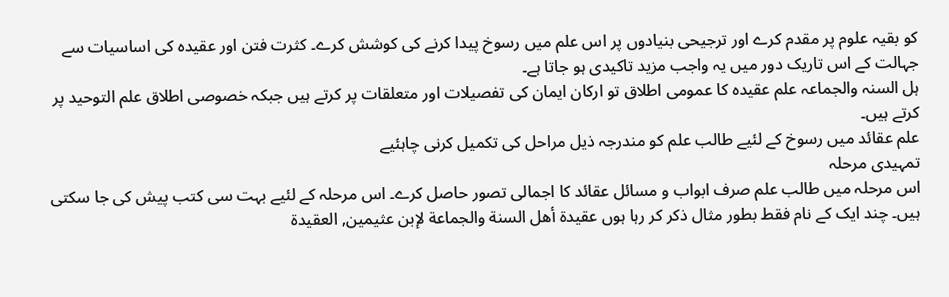کو بقیہ علوم پر مقدم کرے اور ترجیحی بنیادوں پر اس علم میں رسوخ پیدا کرنے کی کوشش کرے۔ کثرت فتن اور عقیدہ کی اساسیات سے جہالت کے اس تاریک دور میں یہ واجب مزید تاکیدی ہو جاتا ہے۔
ہل السنہ والجماعہ علم عقیدہ کا عمومی اطلاق تو ارکان ایمان کی تفصیلات اور متعلقات پر کرتے ہیں جبکہ خصوصی اطلاق علم التوحيد پر کرتے ہیں۔
علم عقائد میں رسوخ کے لئیے طالب علم کو مندرجہ ذیل مراحل کی تکمیل کرنی چاہئیے
تمہیدی مرحلہ
اس مرحلہ میں طالب علم صرف ابواب و مسائل عقائد کا اجمالی تصور حاصل کرے۔ اس مرحلہ کے لئیے بہت سی کتب پیش کی جا سکتی ہیں۔ چند ایک کے نام فقط بطور مثال ذکر کر رہا ہوں عقيدة أهل السنة والجماعة لإبن عثيمين, العقيدة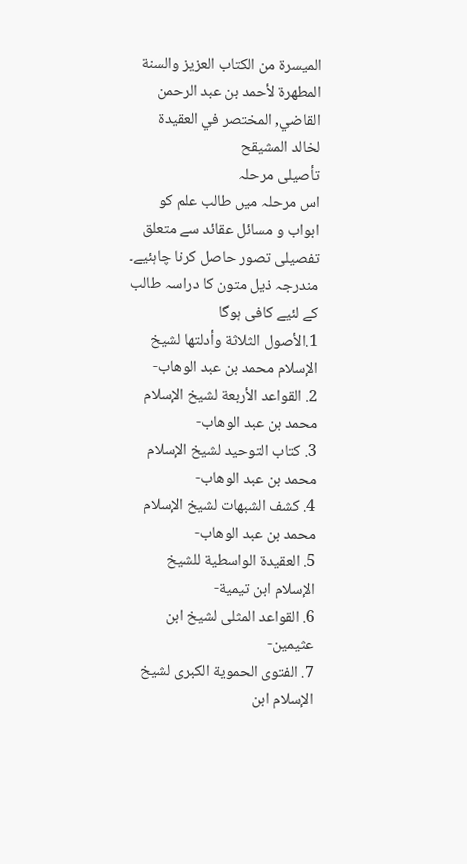الميسرة من الكتاب العزيز والسنة المطهرة لأحمد بن عبد الرحمن القاضي, المختصر في العقيدة لخالد المشيقح
تأصيلی مرحلہ
اس مرحلہ میں طالب علم کو ابواب و مسائل عقائد سے متعلق تفصیلی تصور حاصل کرنا چاہئیے۔ مندرجہ ذیل متون کا دراسہ طالب کے لئیے کافی ہوگا
1.الأصول الثلاثة وأدلتها لشيخ الإسلام محمد بن عبد الوهاب-
2. القواعد الأربعة لشيخ الإسلام محمد بن عبد الوهاب-
3. كتاب التوحيد لشيخ الإسلام محمد بن عبد الوهاب-
4. كشف الشبهات لشيخ الإسلام محمد بن عبد الوهاب-
5. العقيدة الواسطية للشيخ الإسلام ابن تيمية-
6. القواعد المثلى لشيخ ابن عثيمين-
7. الفتوى الحموية الكبرى لشيخ الإسلام ابن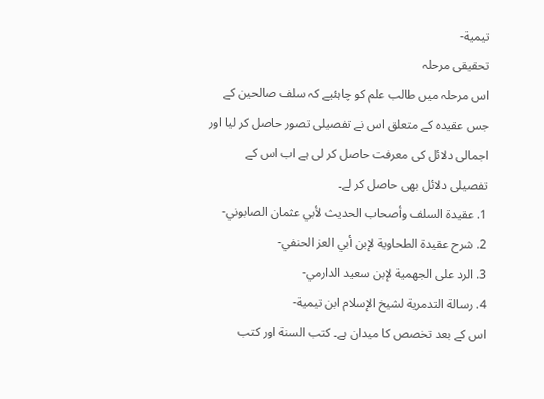تيمية-
تحقيقى مرحلہ
اس مرحلہ میں طالب علم کو چاہئیے کہ سلف صالحین کے جس عقیدہ کے متعلق اس نے تفصیلی تصور حاصل کر لیا اور اجمالی دلائل کی معرفت حاصل کر لی ہے اب اس کے تفصیلی دلائل بھی حاصل کر لے۔
1. عقيدة السلف وأصحاب الحديث لأبي عثمان الصابوني-
2. شرح عقيدة الطحاوية لإبن أبي العز الحنفي-
3. الرد على الجهمية لإبن سعيد الدارمي-
4. رسالة التدمرية لشيخ الإسلام ابن تيمية-
اس کے بعد تخصص کا میدان ہے۔ کتب السنة اور کتب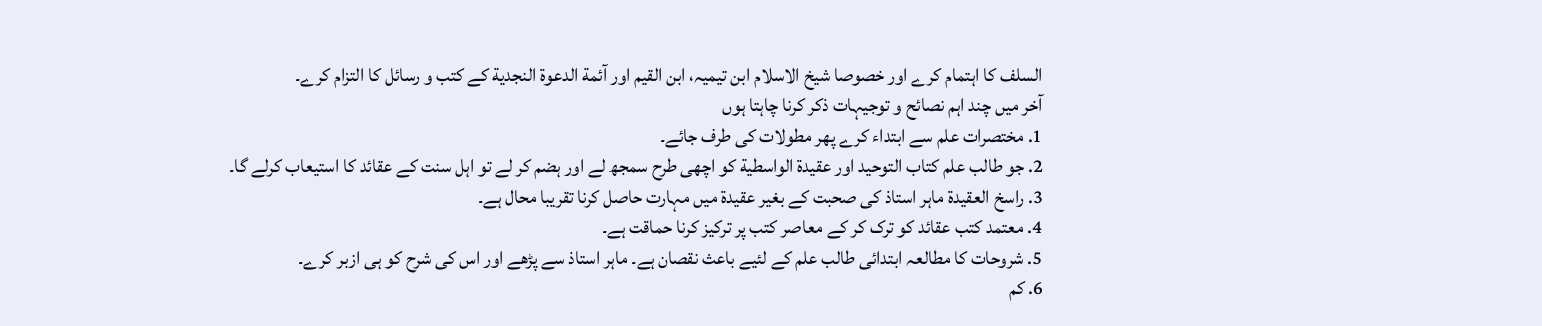السلف کا اہتمام کرے اور خصوصا شیخ الاسلام ابن تیمیہ، ابن القیم اور آئمة الدعوة النجدية کے کتب و رسائل کا التزام کرے۔
آخر میں چند اہم نصائح و توجیہات ذکر کرنا چاہتا ہوں
1. مختصرات علم سے ابتداء کرے پھر مطولات کی طرف جائے۔
2. جو طالب علم کتاب التوحید اور عقیدة الواسطية کو اچھی طرح سمجھ لے اور ہضم کر لے تو اہل سنت کے عقائد کا استیعاب کرلے گا۔
3. راسخ العقیدة ماہر استاذ کی صحبت کے بغیر عقيدة میں مہارت حاصل کرنا تقریبا محال ہے۔
4. معتمد کتب عقائد کو ترک کر کے معاصر کتب پر ترکیز کرنا حماقت ہے۔
5. شروحات کا مطالعہ ابتدائی طالب علم کے لئیے باعث نقصان ہے۔ ماہر استاذ سے پڑھے اور اس کی شرح کو ہی ازبر کرے۔
6. کم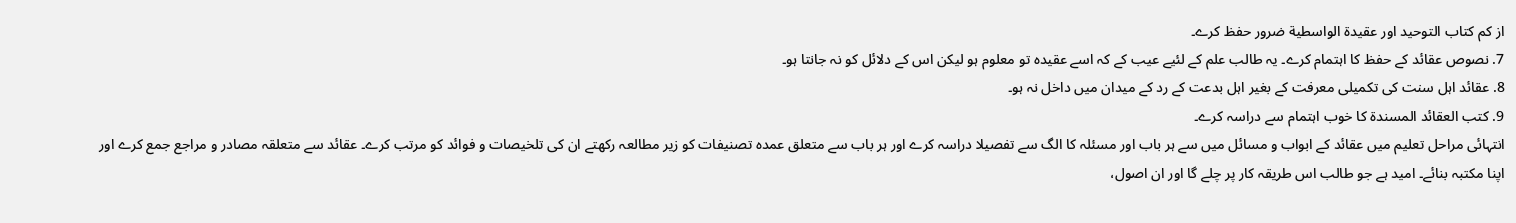از کم کتاب التوحید اور عقیدة الواسطية ضرور حفظ کرے۔
7. نصوص عقائد کے حفظ کا اہتمام کرے۔ یہ طالب علم کے لئیے عیب کے کہ اسے عقیدہ تو معلوم ہو لیکن اس کے دلائل کو نہ جانتا ہو۔
8. عقائد اہل سنت کی تکمیلی معرفت کے بغیر اہل بدعت کے رد کے میدان میں داخل نہ ہو۔
9. کتب العقائد المسندة كا خوب اہتمام سے دراسہ کرے۔
انتہائی مراحل تعلیم میں عقائد کے ابواب و مسائل میں سے ہر باب اور مسئلہ کا الگ سے تفصیلا دراسہ کرے اور ہر باب سے متعلق عمدہ تصنیفات کو زیر مطالعہ رکھتے ان کی تلخیصات و فوائد کو مرتب کرے۔ عقائد سے متعلقہ مصادر و مراجع جمع کرے اور اپنا مکتبہ بنائے۔ امید ہے جو طالب اس طریقہ کار پر چلے گا اور ان اصول،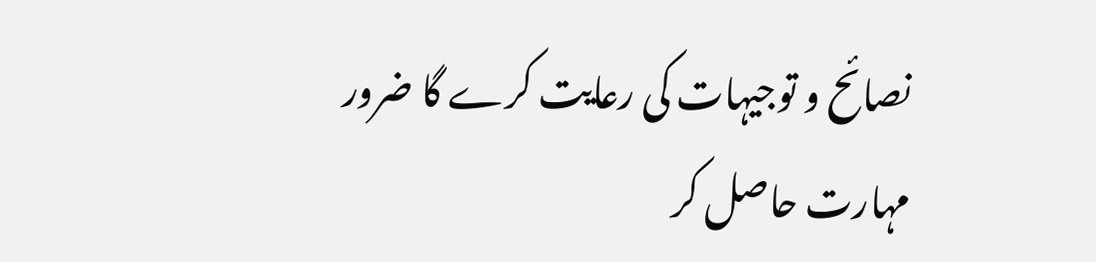نصائح و توجیہات کی رعایت کرے گا ضرور مہارت حاصل کر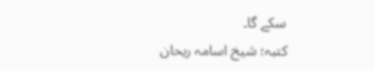سکے گا۔
کتبہ؛ شیخ اسامہ ریحان